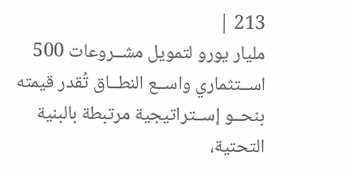213 |
مليار يورو لتمويل مشــروعات 500 اســتثماري واســع النطــاق تُقدر قيمته بنحــو إســتراتيجية مرتبطة بالبنية التحتية،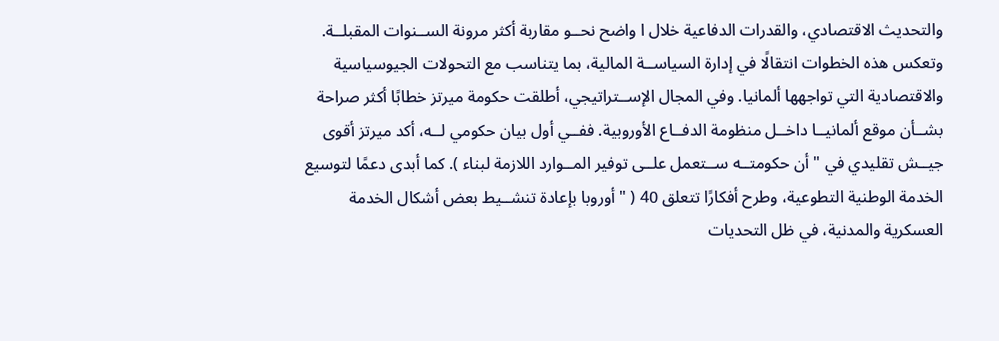والتحديث الاقتصادي، والقدرات الدفاعية خلال ا واضح نحــو مقاربة أكثر مرونة الســنوات المقبلــة. وتعكس هذه الخطوات انتقالًا في إدارة السياســة المالية، بما يتناسب مع التحولات الجيوسياسية والاقتصادية التي تواجهها ألمانيا. وفي المجال الإســتراتيجي، أطلقت حكومة ميرتز خطابًا أكثر صراحة بشــأن موقع ألمانيــا داخــل منظومة الدفــاع الأوروبية. ففــي أول بيان حكومي لــه، أكد ميرتز أقوى جيــش تقليدي في " أن حكومتــه ســتعمل علــى توفير المــوارد اللازمة لبناء ). كما أبدى دعمًا لتوسيع الخدمة الوطنية التطوعية، وطرح أفكارًا تتعلق 40 ( " أوروبا بإعادة تنشــيط بعض أشكال الخدمة العسكرية والمدنية، في ظل التحديات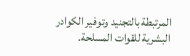المرتبطة بالتجنيد وتوفير الكوادر البشرية للقوات المسلحة.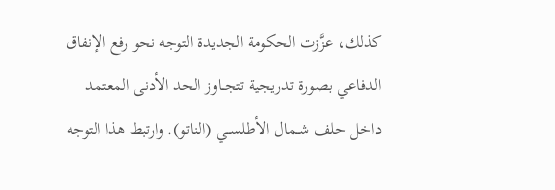كذلك، عزَّزت الحكومة الجديدة التوجه نحو رفع الإنفاق الدفاعي بصورة تدريجية تتجــاوز الحد الأدنى المعتمد داخل حلف شــمال الأطلســي (الناتو). وارتبط هذا التوجه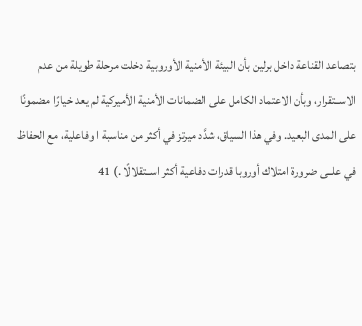بتصاعد القناعة داخل برلين بأن البيئة الأمنية الأوروبية دخلت مرحلة طويلة من عدم الاســتقرار، وبأن الاعتماد الكامل على الضمانات الأمنية الأميركية لم يعد خيارًا مضمونًا على المدى البعيد. وفي هذا السياق، شدَّد ميرتز في أكثر من مناسبة ا وفاعلية، مع الحفاظ في علــى ضرورة امتلاك أوروبا قدرات دفاعية أكثر اســتقلالًا .) 41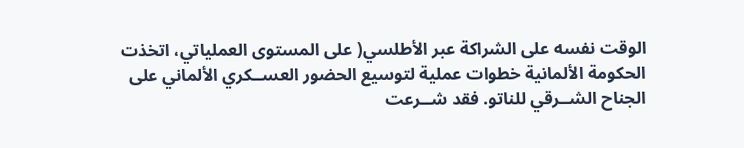الوقت نفسه على الشراكة عبر الأطلسي( على المستوى العملياتي، اتخذت الحكومة الألمانية خطوات عملية لتوسيع الحضور العســكري الألماني على الجناح الشــرقي للناتو. فقد شــرعت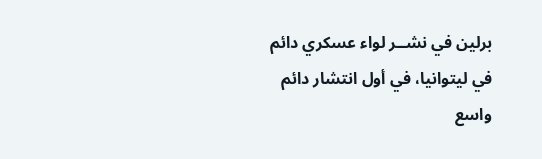برلين في نشــر لواء عسكري دائم في ليتوانيا، في أول انتشار دائم واسع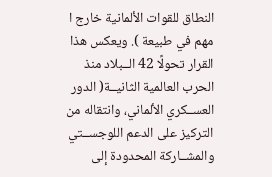النطاق للقوات الألمانية خارج ا مهم في طبيعة ). ويعكس هذا القرار تحولًا 42 الــبلاد منذ الحرب العالمية الثانيــة( الدور العســكري الألماني، وانتقاله من التركيز على الدعم اللوجســتي والمشــاركة المحدودة إلى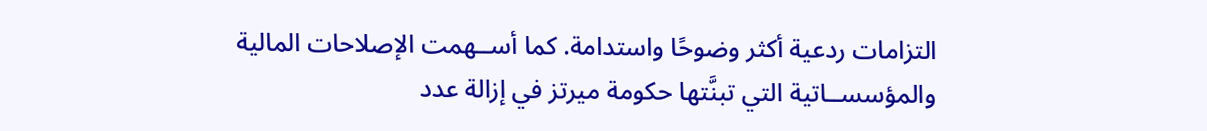التزامات ردعية أكثر وضوحًا واستدامة. كما أســهمت الإصلاحات المالية والمؤسســاتية التي تبنَّتها حكومة ميرتز في إزالة عدد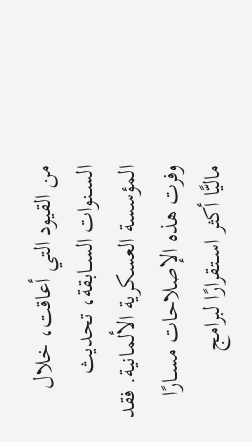من القيود التي أعاقت، خلال الســنوات الســابقة، تحديث المؤسسة العسكرية الألمانية. فقد وفرت هذه الإصلاحات مســارًا ماليًّا أكثر اســتقرارًا لبرامج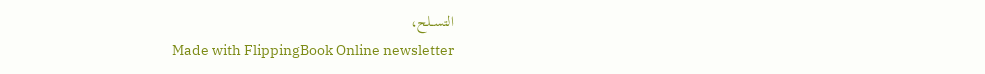التســلح،
Made with FlippingBook Online newsletter